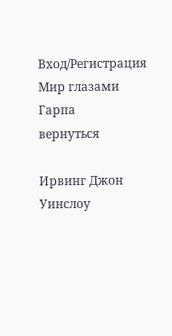Вход/Регистрация
Мир глазами Гарпа
вернуться

Ирвинг Джон Уинслоу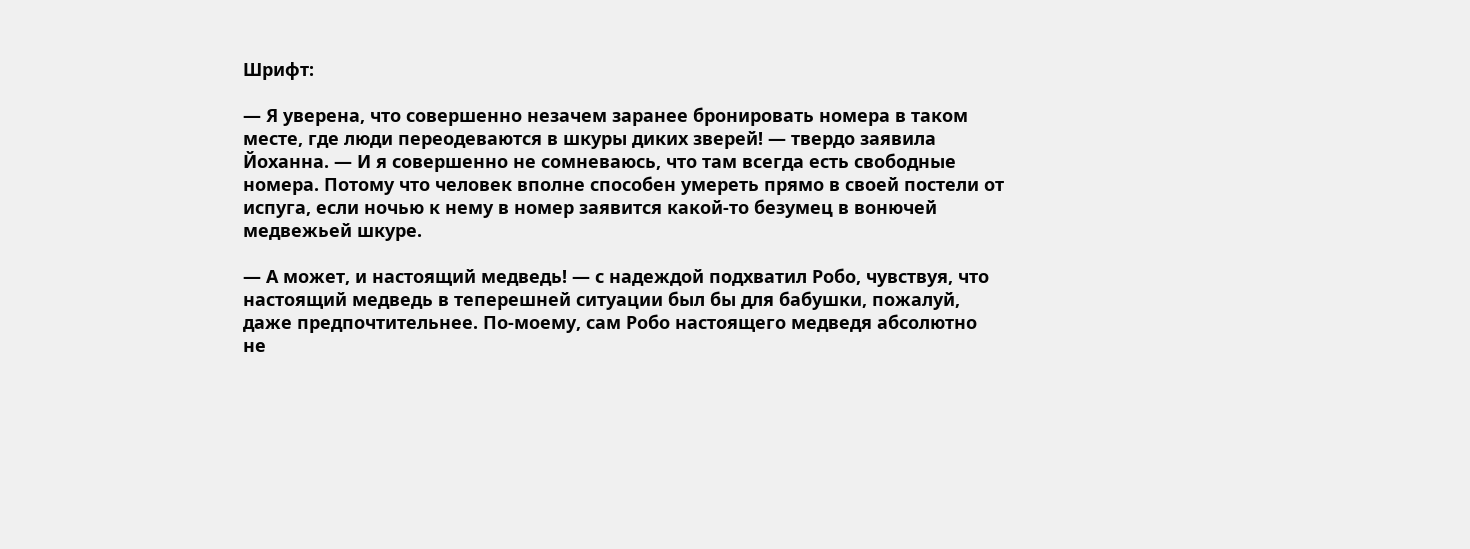Шрифт:

— Я уверена, что совершенно незачем заранее бронировать номера в таком месте, где люди переодеваются в шкуры диких зверей! — твердо заявила Йоханна. — И я совершенно не сомневаюсь, что там всегда есть свободные номера. Потому что человек вполне способен умереть прямо в своей постели от испуга, если ночью к нему в номер заявится какой-то безумец в вонючей медвежьей шкуре.

— А может, и настоящий медведь! — с надеждой подхватил Робо, чувствуя, что настоящий медведь в теперешней ситуации был бы для бабушки, пожалуй, даже предпочтительнее. По-моему, сам Робо настоящего медведя абсолютно не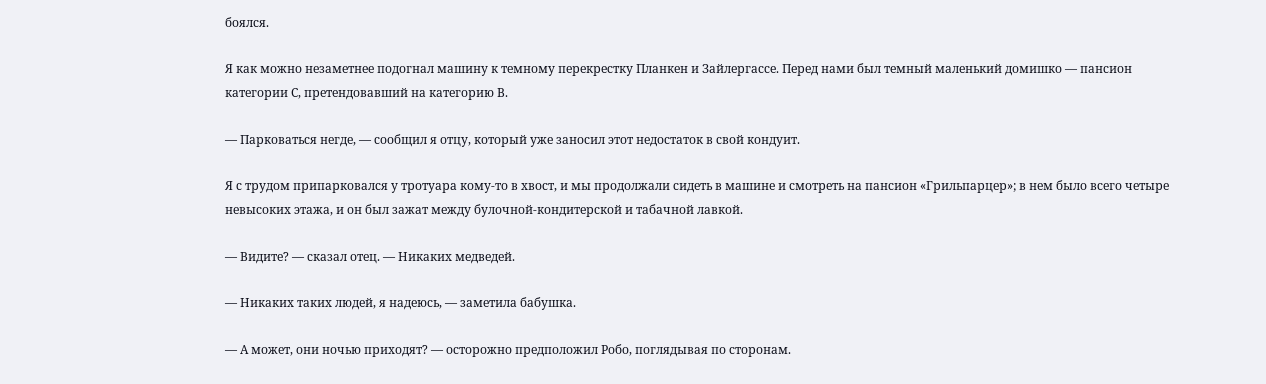боялся.

Я как можно незаметнее подогнал машину к темному перекрестку Планкен и Зайлергассе. Перед нами был темный маленький домишко — пансион категории С, претендовавший на категорию В.

— Парковаться негде, — сообщил я отцу, который уже заносил этот недостаток в свой кондуит.

Я с трудом припарковался у тротуара кому-то в хвост, и мы продолжали сидеть в машине и смотреть на пансион «Грильпарцер»; в нем было всего четыре невысоких этажа, и он был зажат между булочной-кондитерской и табачной лавкой.

— Видите? — сказал отец. — Никаких медведей.

— Никаких таких людей, я надеюсь, — заметила бабушка.

— А может, они ночью приходят? — осторожно предположил Робо, поглядывая по сторонам.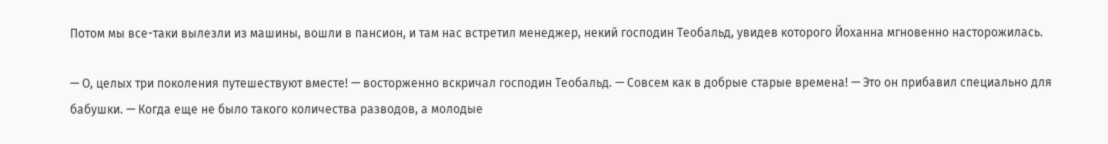Потом мы все-таки вылезли из машины, вошли в пансион, и там нас встретил менеджер, некий господин Теобальд, увидев которого Йоханна мгновенно насторожилась.

— О, целых три поколения путешествуют вместе! — восторженно вскричал господин Теобальд. — Совсем как в добрые старые времена! — Это он прибавил специально для бабушки. — Когда еще не было такого количества разводов, а молодые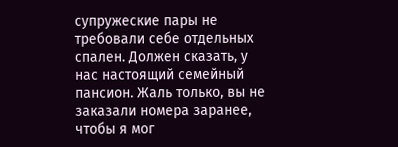супружеские пары не требовали себе отдельных спален. Должен сказать, у нас настоящий семейный пансион. Жаль только, вы не заказали номера заранее, чтобы я мог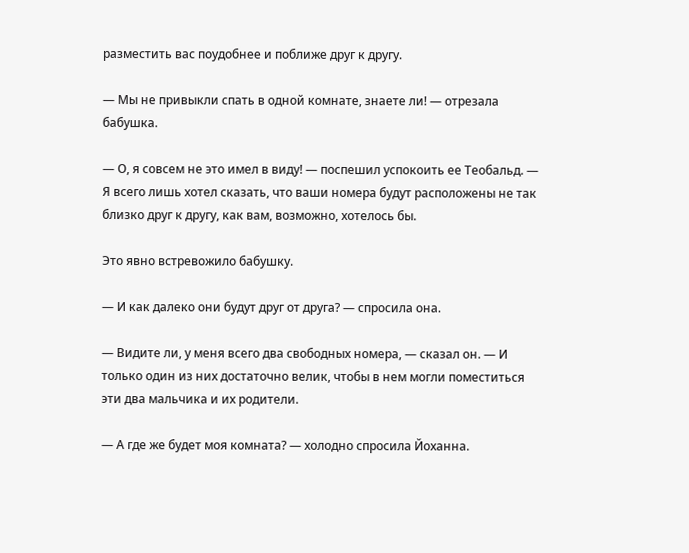разместить вас поудобнее и поближе друг к другу.

— Мы не привыкли спать в одной комнате, знаете ли! — отрезала бабушка.

— О, я совсем не это имел в виду! — поспешил успокоить ее Теобальд. — Я всего лишь хотел сказать, что ваши номера будут расположены не так близко друг к другу, как вам, возможно, хотелось бы.

Это явно встревожило бабушку.

— И как далеко они будут друг от друга? — спросила она.

— Видите ли, у меня всего два свободных номера, — сказал он. — И только один из них достаточно велик, чтобы в нем могли поместиться эти два мальчика и их родители.

— А где же будет моя комната? — холодно спросила Йоханна.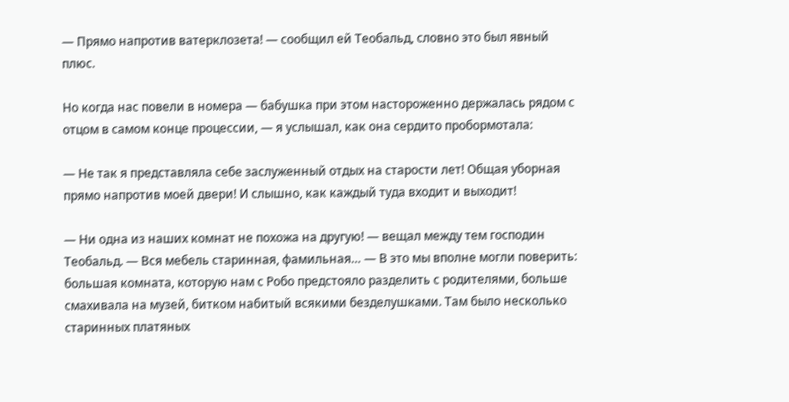— Прямо напротив ватерклозета! — сообщил ей Теобальд, словно это был явный плюс.

Но когда нас повели в номера — бабушка при этом настороженно держалась рядом с отцом в самом конце процессии, — я услышал, как она сердито пробормотала:

— Не так я представляла себе заслуженный отдых на старости лет! Общая уборная прямо напротив моей двери! И слышно, как каждый туда входит и выходит!

— Ни одна из наших комнат не похожа на другую! — вещал между тем господин Теобальд. — Вся мебель старинная, фамильная… — В это мы вполне могли поверить: большая комната, которую нам с Робо предстояло разделить с родителями, больше смахивала на музей, битком набитый всякими безделушками. Там было несколько старинных платяных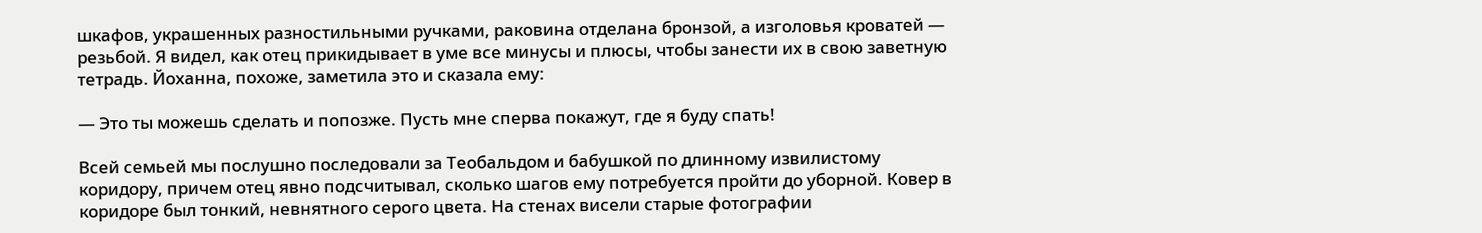шкафов, украшенных разностильными ручками, раковина отделана бронзой, а изголовья кроватей — резьбой. Я видел, как отец прикидывает в уме все минусы и плюсы, чтобы занести их в свою заветную тетрадь. Йоханна, похоже, заметила это и сказала ему:

— Это ты можешь сделать и попозже. Пусть мне сперва покажут, где я буду спать!

Всей семьей мы послушно последовали за Теобальдом и бабушкой по длинному извилистому коридору, причем отец явно подсчитывал, сколько шагов ему потребуется пройти до уборной. Ковер в коридоре был тонкий, невнятного серого цвета. На стенах висели старые фотографии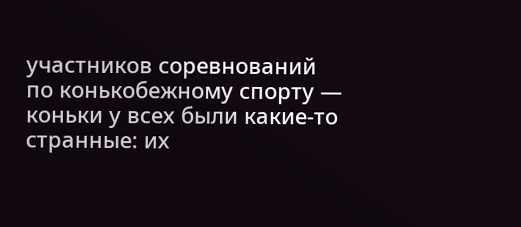участников соревнований по конькобежному спорту — коньки у всех были какие-то странные: их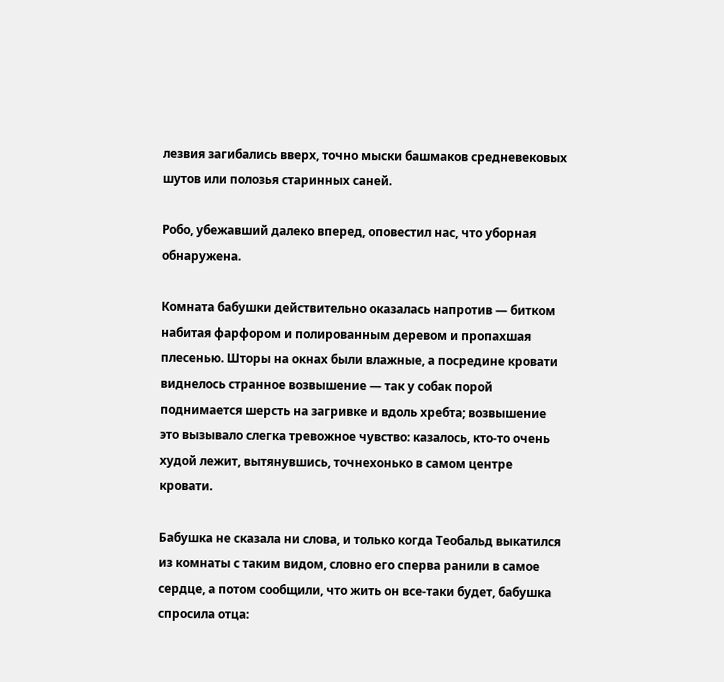лезвия загибались вверх, точно мыски башмаков средневековых шутов или полозья старинных саней.

Робо, убежавший далеко вперед, оповестил нас, что уборная обнаружена.

Комната бабушки действительно оказалась напротив — битком набитая фарфором и полированным деревом и пропахшая плесенью. Шторы на окнах были влажные, а посредине кровати виднелось странное возвышение — так у собак порой поднимается шерсть на загривке и вдоль хребта; возвышение это вызывало слегка тревожное чувство: казалось, кто-то очень худой лежит, вытянувшись, точнехонько в самом центре кровати.

Бабушка не сказала ни слова, и только когда Теобальд выкатился из комнаты с таким видом, словно его сперва ранили в самое сердце, а потом сообщили, что жить он все-таки будет, бабушка спросила отца: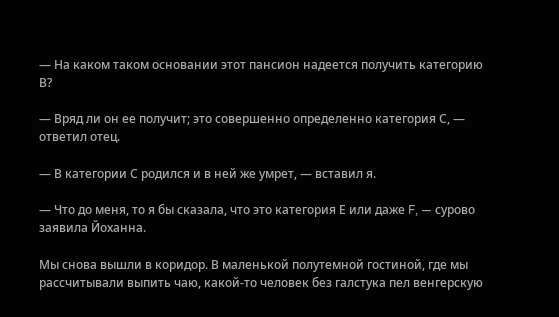— На каком таком основании этот пансион надеется получить категорию В?

— Вряд ли он ее получит; это совершенно определенно категория С, — ответил отец.

— В категории С родился и в ней же умрет, — вставил я.

— Что до меня, то я бы сказала, что это категория Е или даже F, — сурово заявила Йоханна.

Мы снова вышли в коридор. В маленькой полутемной гостиной, где мы рассчитывали выпить чаю, какой-то человек без галстука пел венгерскую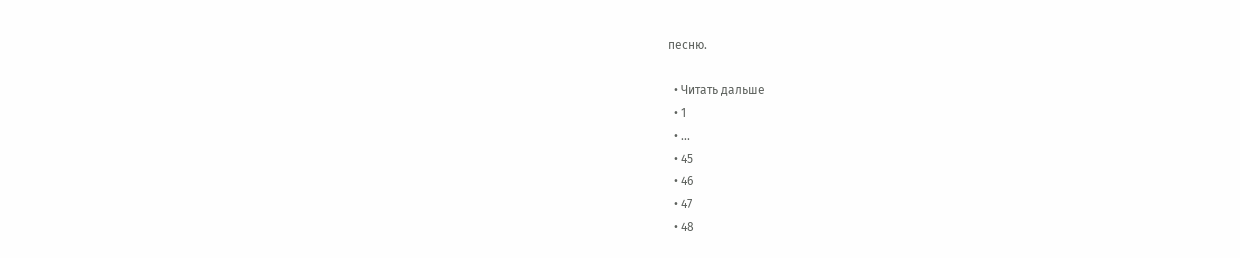песню.

  • Читать дальше
  • 1
  • ...
  • 45
  • 46
  • 47
  • 48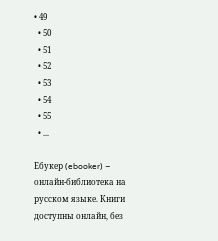• 49
  • 50
  • 51
  • 52
  • 53
  • 54
  • 55
  • ...

Ебукер (ebooker) – онлайн-библиотека на русском языке. Книги доступны онлайн, без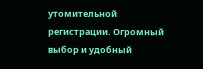утомительной регистрации. Огромный выбор и удобный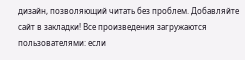дизайн, позволяющий читать без проблем. Добавляйте сайт в закладки! Все произведения загружаются пользователями: если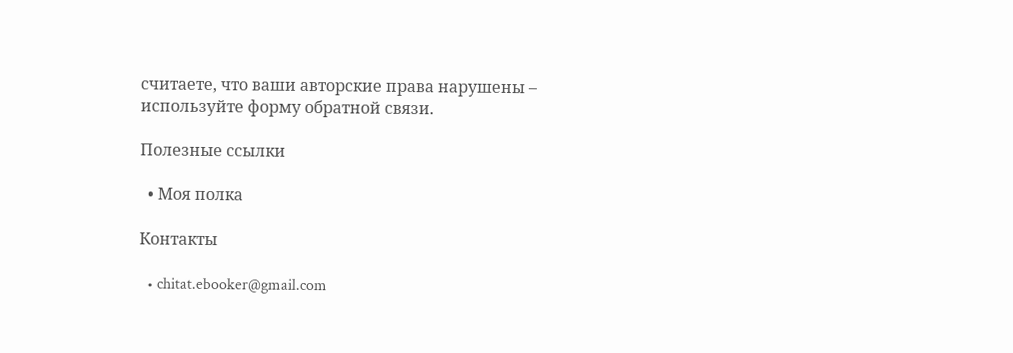считаете, что ваши авторские права нарушены – используйте форму обратной связи.

Полезные ссылки

  • Моя полка

Контакты

  • chitat.ebooker@gmail.com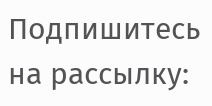Подпишитесь на рассылку: